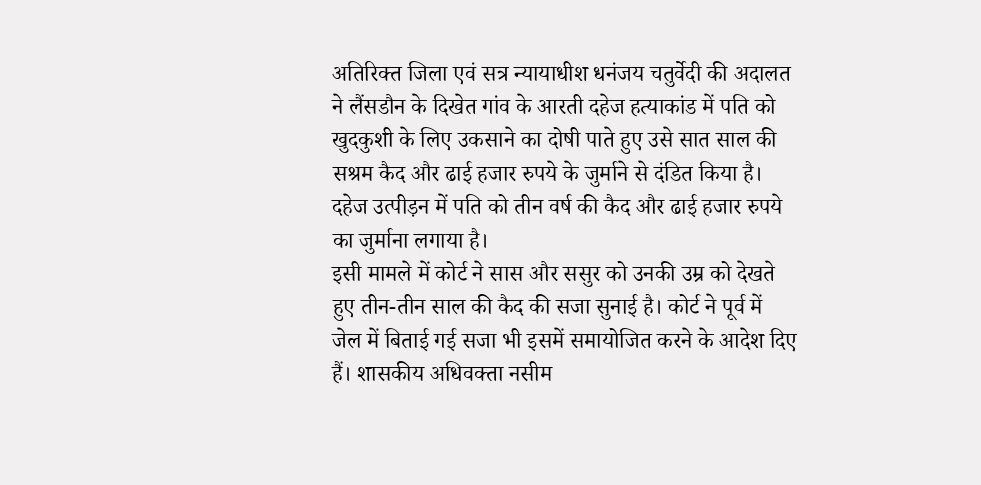अतिरिक्त जिला एवं सत्र न्यायाधीश धनंजय चतुर्वेदी की अदालत ने लैंसडौन के दिखेत गांव के आरती दहेज हत्याकांड में पति को खुदकुशी के लिए उकसाने का दोषी पाते हुए उसे सात साल की सश्रम कैद और ढाई हजार रुपये के जुर्माने से दंडित किया है। दहेज उत्पीड़न में पति को तीन वर्ष की कैद और ढाई हजार रुपये का जुर्माना लगाया है।
इसी मामले में कोर्ट ने सास और ससुर को उनकी उम्र को देखते हुए तीन-तीन साल की कैद की सजा सुनाई है। कोर्ट ने पूर्व में जेल में बिताई गई सजा भी इसमें समायोजित करने के आदेश दिए हैं। शासकीय अधिवक्ता नसीम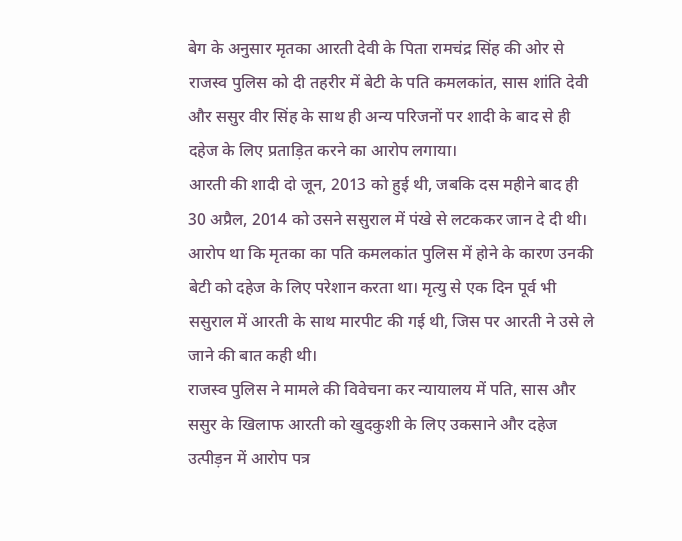बेग के अनुसार मृतका आरती देवी के पिता रामचंद्र सिंह की ओर से राजस्व पुलिस को दी तहरीर में बेटी के पति कमलकांत, सास शांति देवी और ससुर वीर सिंह के साथ ही अन्य परिजनों पर शादी के बाद से ही दहेज के लिए प्रताड़ित करने का आरोप लगाया।
आरती की शादी दो जून, 2013 को हुई थी, जबकि दस महीने बाद ही 30 अप्रैल, 2014 को उसने ससुराल में पंखे से लटककर जान दे दी थी। आरोप था कि मृतका का पति कमलकांत पुलिस में होने के कारण उनकी बेटी को दहेज के लिए परेशान करता था। मृत्यु से एक दिन पूर्व भी ससुराल में आरती के साथ मारपीट की गई थी, जिस पर आरती ने उसे ले जाने की बात कही थी।
राजस्व पुलिस ने मामले की विवेचना कर न्यायालय में पति, सास और ससुर के खिलाफ आरती को खुदकुशी के लिए उकसाने और दहेज उत्पीड़न में आरोप पत्र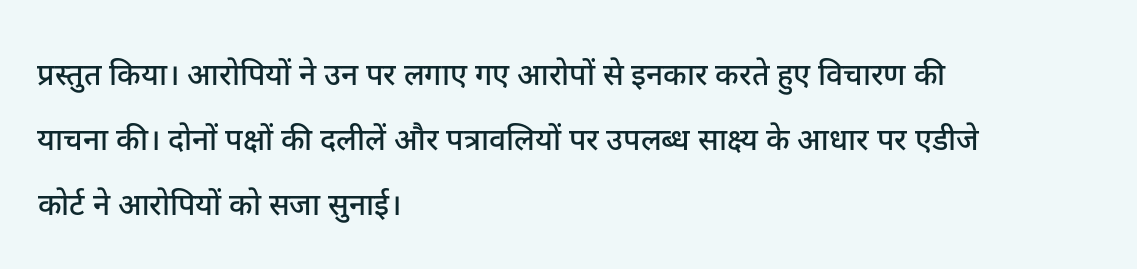प्रस्तुत किया। आरोपियों ने उन पर लगाए गए आरोपों से इनकार करते हुए विचारण की याचना की। दोनों पक्षों की दलीलें और पत्रावलियों पर उपलब्ध साक्ष्य के आधार पर एडीजे कोर्ट ने आरोपियों को सजा सुनाई।